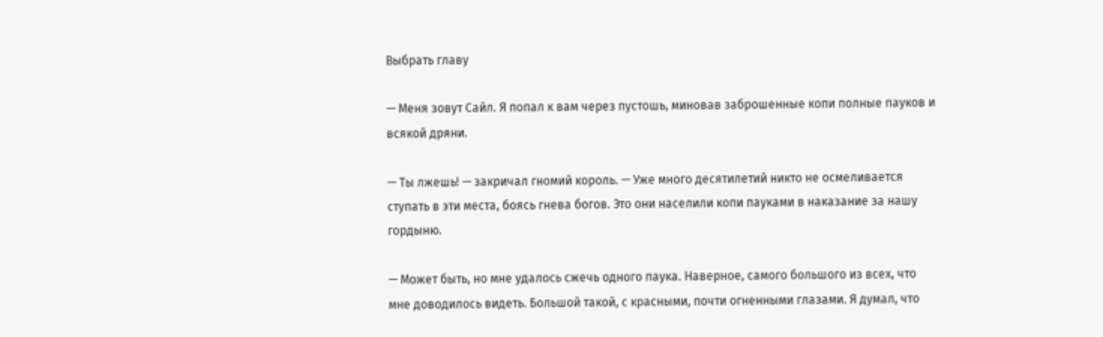Выбрать главу

— Меня зовут Сайл. Я попал к вам через пустошь, миновав заброшенные копи полные пауков и всякой дряни.

— Ты лжешь! — закричал гномий король. — Уже много десятилетий никто не осмеливается ступать в эти места, боясь гнева богов. Это они населили копи пауками в наказание за нашу гордыню.

— Может быть, но мне удалось сжечь одного паука. Наверное, самого большого из всех, что мне доводилось видеть. Большой такой, с красными, почти огненными глазами. Я думал, что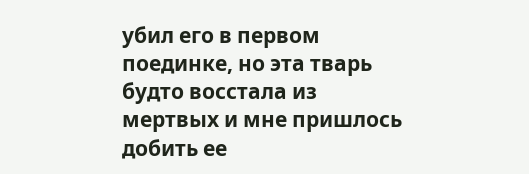убил его в первом поединке, но эта тварь будто восстала из мертвых и мне пришлось добить ее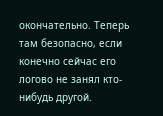окончательно. Теперь там безопасно, если конечно сейчас его логово не занял кто-нибудь другой.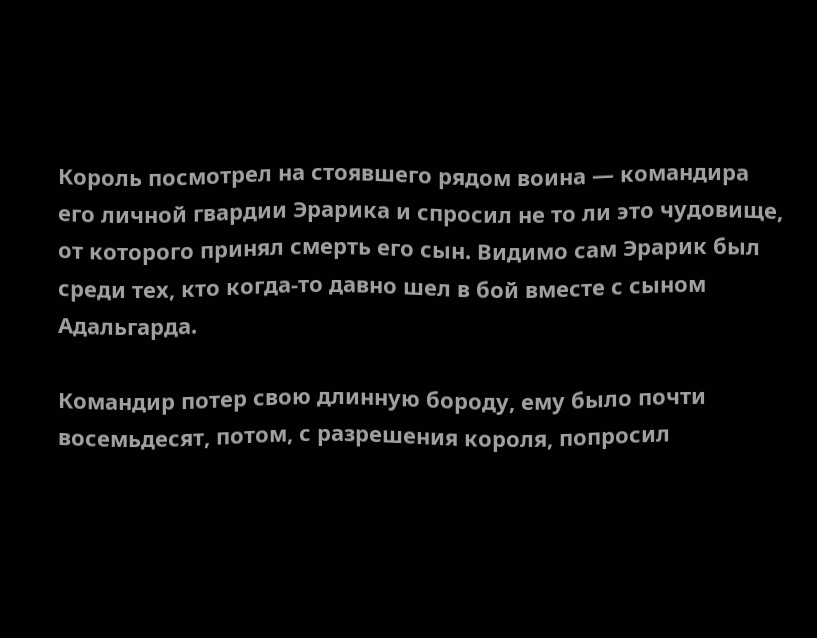Король посмотрел на стоявшего рядом воина — командира его личной гвардии Эрарика и спросил не то ли это чудовище, от которого принял смерть его сын. Видимо сам Эрарик был среди тех, кто когда-то давно шел в бой вместе с сыном Адальгарда.

Командир потер свою длинную бороду, ему было почти восемьдесят, потом, с разрешения короля, попросил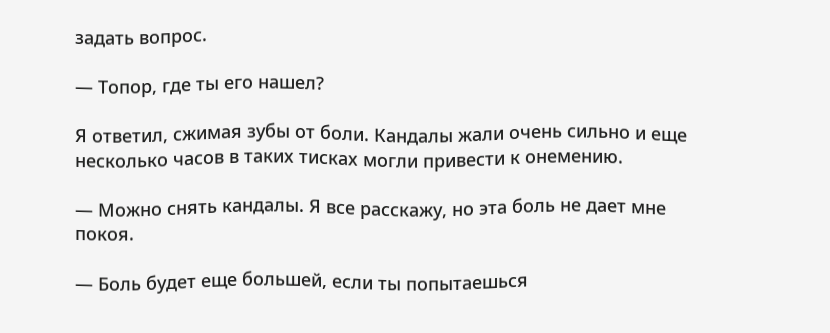задать вопрос.

— Топор, где ты его нашел?

Я ответил, сжимая зубы от боли. Кандалы жали очень сильно и еще несколько часов в таких тисках могли привести к онемению.

— Можно снять кандалы. Я все расскажу, но эта боль не дает мне покоя.

— Боль будет еще большей, если ты попытаешься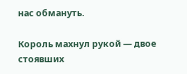нас обмануть.

Король махнул рукой — двое стоявших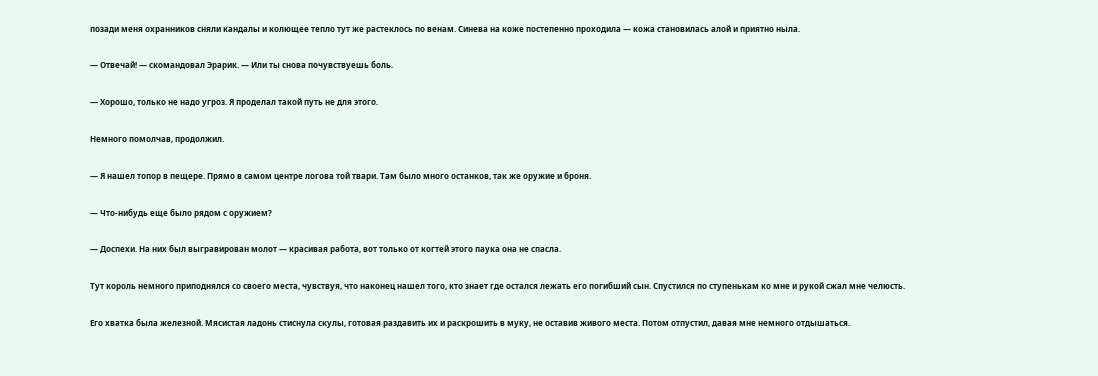позади меня охранников сняли кандалы и колющее тепло тут же растеклось по венам. Синева на коже постепенно проходила — кожа становилась алой и приятно ныла.

— Отвечай! — скомандовал Эрарик. — Или ты снова почувствуешь боль.

— Хорошо, только не надо угроз. Я проделал такой путь не для этого.

Немного помолчав, продолжил.

— Я нашел топор в пещере. Прямо в самом центре логова той твари. Там было много останков, так же оружие и броня.

— Что-нибудь еще было рядом с оружием?

— Доспехи. На них был выгравирован молот — красивая работа, вот только от когтей этого паука она не спасла.

Тут король немного приподнялся со своего места, чувствуя, что наконец нашел того, кто знает где остался лежать его погибший сын. Спустился по ступенькам ко мне и рукой сжал мне челюсть.

Его хватка была железной. Мясистая ладонь стиснула скулы, готовая раздавить их и раскрошить в муку, не оставив живого места. Потом отпустил, давая мне немного отдышаться.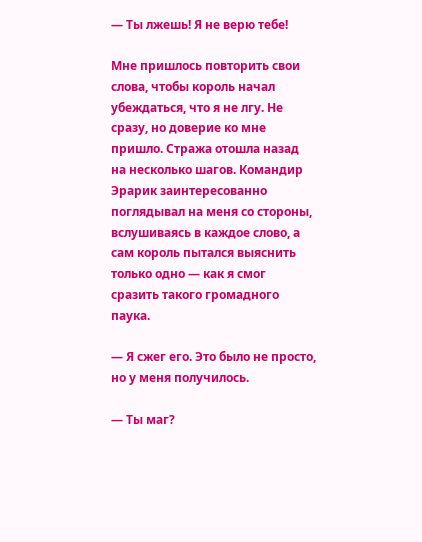— Ты лжешь! Я не верю тебе!

Мне пришлось повторить свои слова, чтобы король начал убеждаться, что я не лгу. Не сразу, но доверие ко мне пришло. Стража отошла назад на несколько шагов. Командир Эрарик заинтересованно поглядывал на меня со стороны, вслушиваясь в каждое слово, а сам король пытался выяснить только одно — как я смог сразить такого громадного паука.

— Я сжег его. Это было не просто, но у меня получилось.

— Ты маг?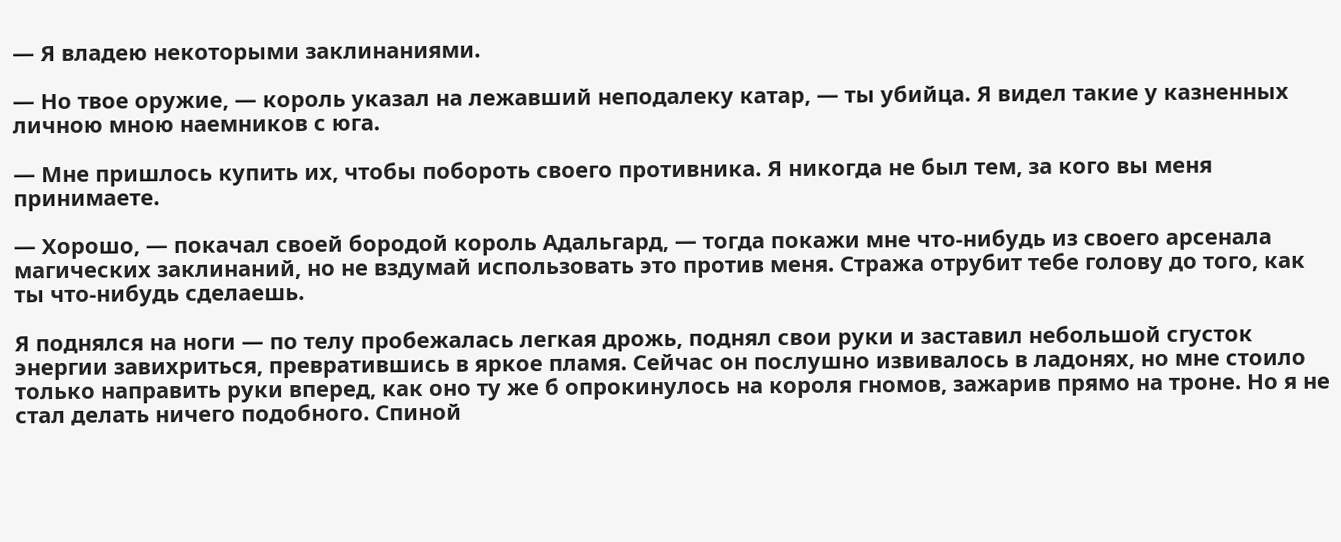— Я владею некоторыми заклинаниями.

— Но твое оружие, — король указал на лежавший неподалеку катар, — ты убийца. Я видел такие у казненных личною мною наемников с юга.

— Мне пришлось купить их, чтобы побороть своего противника. Я никогда не был тем, за кого вы меня принимаете.

— Хорошо, — покачал своей бородой король Адальгард, — тогда покажи мне что-нибудь из своего арсенала магических заклинаний, но не вздумай использовать это против меня. Стража отрубит тебе голову до того, как ты что-нибудь сделаешь.

Я поднялся на ноги — по телу пробежалась легкая дрожь, поднял свои руки и заставил небольшой сгусток энергии завихриться, превратившись в яркое пламя. Сейчас он послушно извивалось в ладонях, но мне стоило только направить руки вперед, как оно ту же б опрокинулось на короля гномов, зажарив прямо на троне. Но я не стал делать ничего подобного. Спиной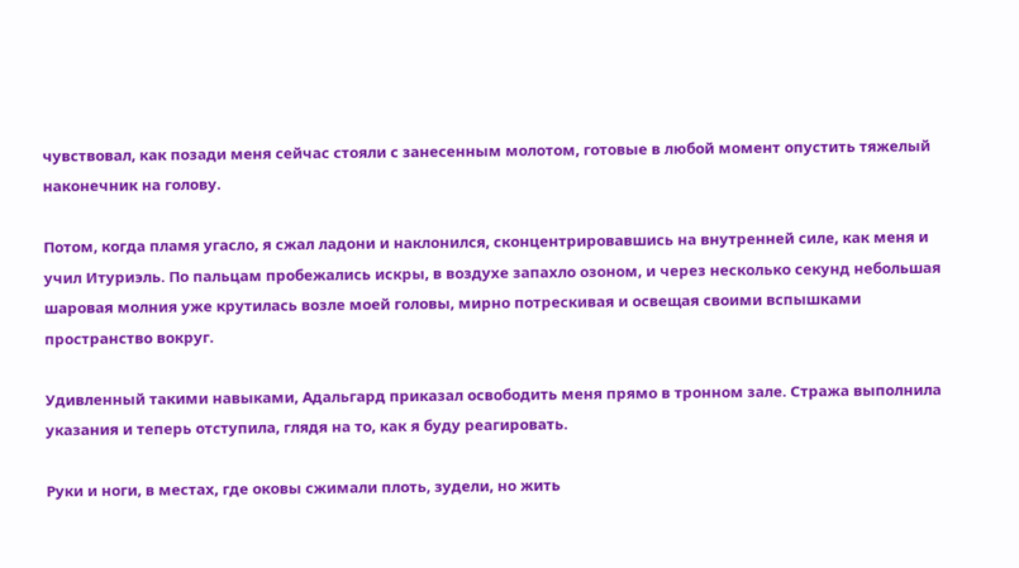чувствовал, как позади меня сейчас стояли с занесенным молотом, готовые в любой момент опустить тяжелый наконечник на голову.

Потом, когда пламя угасло, я сжал ладони и наклонился, сконцентрировавшись на внутренней силе, как меня и учил Итуриэль. По пальцам пробежались искры, в воздухе запахло озоном, и через несколько секунд небольшая шаровая молния уже крутилась возле моей головы, мирно потрескивая и освещая своими вспышками пространство вокруг.

Удивленный такими навыками, Адальгард приказал освободить меня прямо в тронном зале. Стража выполнила указания и теперь отступила, глядя на то, как я буду реагировать.

Руки и ноги, в местах, где оковы сжимали плоть, зудели, но жить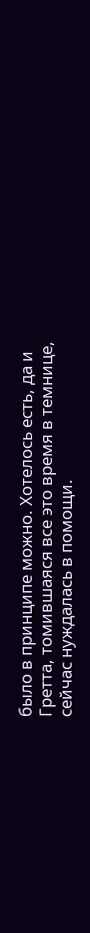было в принципе можно. Хотелось есть, да и Гретта, томившаяся все это время в темнице, сейчас нуждалась в помощи.